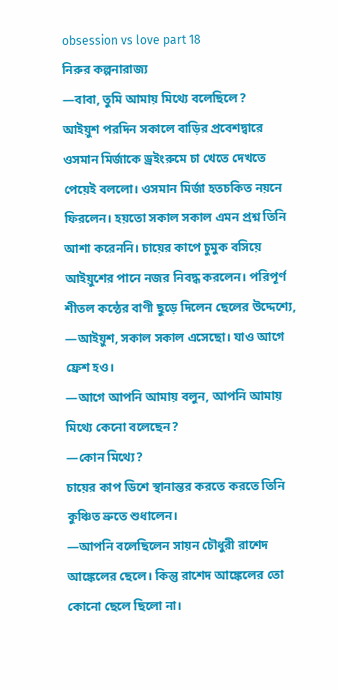obsession vs love part 18
নিরুর কল্পনারাজ্য
—বাবা, তুমি আমায় মিথ্যে বলেছিলে?
আইয়ুশ পরদিন সকালে বাড়ির প্রবেশদ্বারে ওসমান মির্জাকে ড্রইংরুমে চা খেতে দেখতে পেয়েই বললো। ওসমান মির্জা হতচকিত নয়নে ফিরলেন। হয়তো সকাল সকাল এমন প্রশ্ন তিনি আশা করেননি। চায়ের কাপে চুমুক বসিয়ে আইয়ুশের পানে নজর নিবদ্ধ করলেন। পরিপূর্ণ শীতল কন্ঠের বাণী ছুড়ে দিলেন ছেলের উদ্দেশ্যে,
—আইয়ুশ, সকাল সকাল এসেছো। যাও আগে ফ্রেশ হও।
—আগে আপনি আমায় বলুন, আপনি আমায় মিথ্যে কেনো বলেছেন?
—কোন মিথ্যে?
চায়ের কাপ ডিশে স্থানান্তর করতে করতে তিনি কুঞ্চিত ভ্রুতে শুধালেন।
—আপনি বলেছিলেন সায়ন চৌধুরী রাশেদ আঙ্কেলের ছেলে। কিন্তু রাশেদ আঙ্কেলের তো কোনো ছেলে ছিলো না।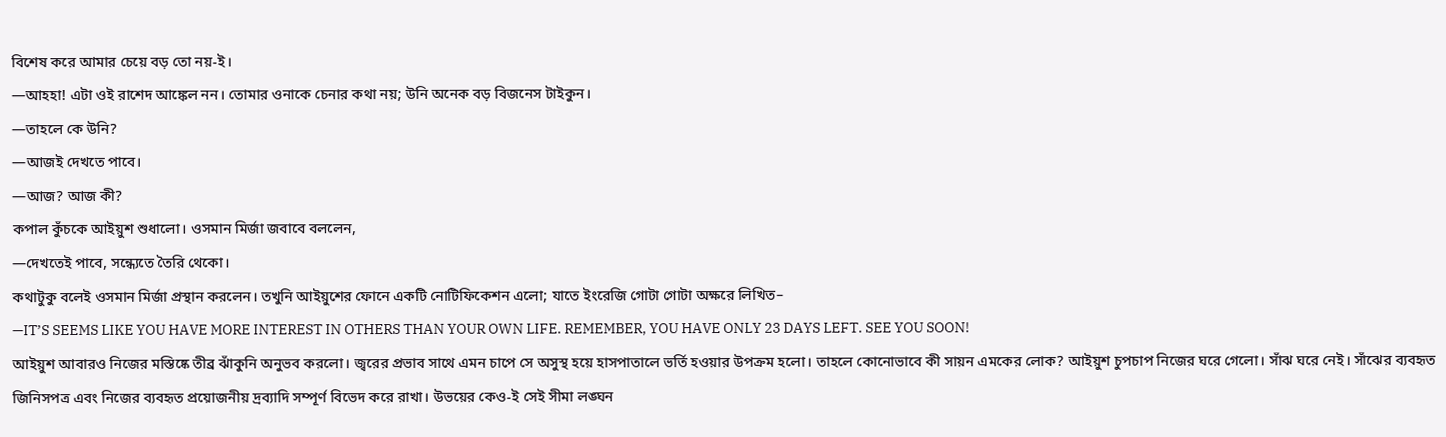বিশেষ করে আমার চেয়ে বড় তো নয়-ই।
—আহহা! এটা ওই রাশেদ আঙ্কেল নন। তোমার ওনাকে চেনার কথা নয়; উনি অনেক বড় বিজনেস টাইকুন।
—তাহলে কে উনি?
—আজই দেখতে পাবে।
—আজ? আজ কী?
কপাল কুঁচকে আইয়ুশ শুধালো। ওসমান মির্জা জবাবে বললেন,
—দেখতেই পাবে, সন্ধ্যেতে তৈরি থেকো।
কথাটুকু বলেই ওসমান মির্জা প্রস্থান করলেন। তখুনি আইয়ুশের ফোনে একটি নোটিফিকেশন এলো; যাতে ইংরেজি গোটা গোটা অক্ষরে লিখিত–
—IT’S SEEMS LIKE YOU HAVE MORE INTEREST IN OTHERS THAN YOUR OWN LIFE. REMEMBER, YOU HAVE ONLY 23 DAYS LEFT. SEE YOU SOON!
আইয়ুশ আবারও নিজের মস্তিষ্কে তীব্র ঝাঁকুনি অনুভব করলো। জ্বরের প্রভাব সাথে এমন চাপে সে অসুস্থ হয়ে হাসপাতালে ভর্তি হওয়ার উপক্রম হলো। তাহলে কোনোভাবে কী সায়ন এমকের লোক? আইয়ুশ চুপচাপ নিজের ঘরে গেলো। সাঁঝ ঘরে নেই। সাঁঝের ব্যবহৃত জিনিসপত্র এবং নিজের ব্যবহৃত প্রয়োজনীয় দ্রব্যাদি সম্পূর্ণ বিভেদ করে রাখা। উভয়ের কেও-ই সেই সীমা লঙ্ঘন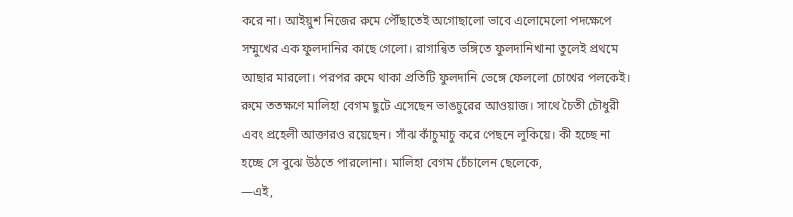করে না। আইয়ুশ নিজের রুমে পৌঁছাতেই অগোছালো ভাবে এলোমেলো পদক্ষেপে সম্মুখের এক ফুলদানির কাছে গেলো। রাগান্বিত ভঙ্গিতে ফুলদানিখানা তুলেই প্রথমে আছার মারলো। পরপর রুমে থাকা প্রতিটি ফুলদানি ভেঙ্গে ফেললো চোখের পলকেই। রুমে ততক্ষণে মালিহা বেগম ছুটে এসেছেন ভাঙচুরের আওয়াজ। সাথে চৈতী চৌধুরী এবং প্রহেলী আক্তারও রয়েছেন। সাঁঝ কাঁচুমাচু করে পেছনে লুকিয়ে। কী হচ্ছে না হচ্ছে সে বুঝে উঠতে পারলোনা। মালিহা বেগম চেঁচালেন ছেলেকে,
—এই,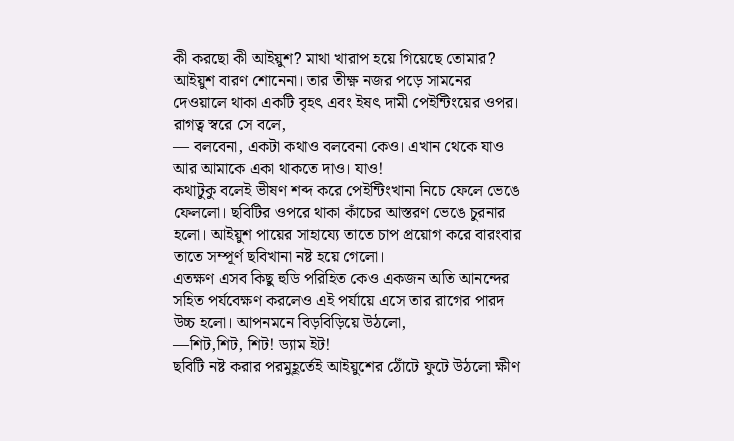কী করছো কী আইয়ুশ? মাথা খারাপ হয়ে গিয়েছে তোমার?
আইয়ুশ বারণ শোনেনা। তার তীক্ষ্ণ নজর পড়ে সামনের দেওয়ালে থাকা একটি বৃহৎ এবং ইষৎ দামী পেইন্টিংয়ের ওপর। রাগত্ব স্বরে সে বলে,
— বলবেনা, একটা কথাও বলবেনা কেও। এখান থেকে যাও আর আমাকে একা থাকতে দাও। যাও!
কথাটুকু বলেই ভীষণ শব্দ করে পেইন্টিংখানা নিচে ফেলে ভেঙে ফেললো। ছবিটির ওপরে থাকা কাঁচের আস্তরণ ভেঙে চুরনার হলো। আইয়ুশ পায়ের সাহায্যে তাতে চাপ প্রয়োগ করে বারংবার তাতে সম্পূর্ণ ছবিখানা নষ্ট হয়ে গেলো।
এতক্ষণ এসব কিছু হুডি পরিহিত কেও একজন অতি আনন্দের সহিত পর্যবেক্ষণ করলেও এই পর্যায়ে এসে তার রাগের পারদ উচ্চ হলো। আপনমনে বিড়বিড়িয়ে উঠলো,
—শিট,শিট, শিট! ড্যাম ইট!
ছবিটি নষ্ট করার পরমুহূর্তেই আইয়ুশের ঠোঁটে ফুটে উঠলো ক্ষীণ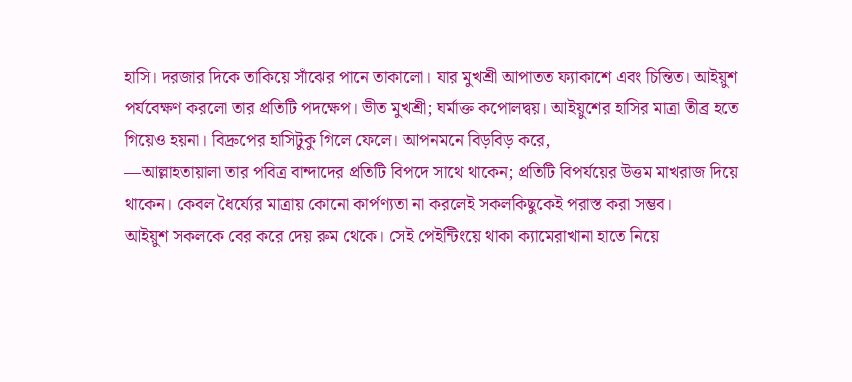হাসি। দরজার দিকে তাকিয়ে সাঁঝের পানে তাকালো। যার মুখশ্রী আপাতত ফ্যাকাশে এবং চিন্তিত। আইয়ুশ পর্যবেক্ষণ করলো তার প্রতিটি পদক্ষেপ। ভীত মুখশ্রী; ঘর্মাক্ত কপোলদ্বয়। আইয়ুশের হাসির মাত্রা তীব্র হতে গিয়েও হয়না। বিদ্রুপের হাসিটুকু গিলে ফেলে। আপনমনে বিড়বিড় করে,
—আল্লাহতায়ালা তার পবিত্র বান্দাদের প্রতিটি বিপদে সাথে থাকেন; প্রতিটি বিপর্যয়ের উত্তম মাখরাজ দিয়ে থাকেন। কেবল ধৈর্য্যের মাত্রায় কোনো কার্পণ্যতা না করলেই সকলকিছুকেই পরাস্ত করা সম্ভব।
আইয়ুশ সকলকে বের করে দেয় রুম থেকে। সেই পেইন্টিংয়ে থাকা ক্যামেরাখানা হাতে নিয়ে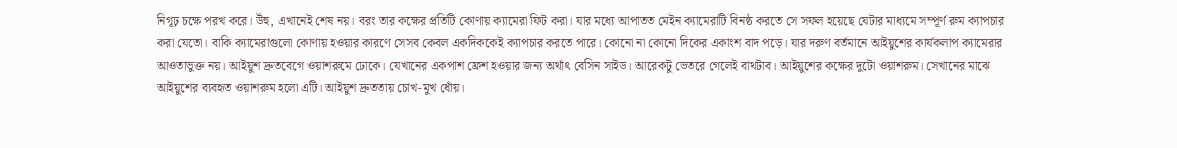নিগূঢ় চক্ষে পরখ করে। উঁহু, এখানেই শেষ নয়। বরং তার কক্ষের প্রতিটি কোণায় ক্যামেরা ফিট করা। যার মধ্যে আপাতত মেইন ক্যামেরাটি বিনষ্ঠ করতে সে সফল হয়েছে যেটার মাধ্যমে সম্পূর্ণ রুম ক্যাপচার করা যেতো। বাকি ক্যামেরাগুলো কোণায় হওয়ার কারণে সেসব কেবল একদিককেই ক্যাপচার করতে পারে। কোনো না কোনো দিকের একাংশ বাদ পড়ে। যার দরুণ বর্তমানে আইয়ুশের কার্যকলাপ ক্যামেরার আওতাভুক্ত নয়। আইয়ুশ দ্রুতবেগে ওয়াশরুমে ঢোকে। যেখানের একপাশ ফ্রেশ হওয়ার জন্য অর্থাৎ বেসিন সাইড। আরেকটু ভেতরে গেলেই বাথটাব। আইয়ুশের কক্ষের দুটো ওয়াশরুম। সেখানের মাঝে আইয়ুশের ব্যবহৃত ওয়াশরুম হলো এটি। আইয়ুশ দ্রুততায় চোখ-মুখ ধোঁয়।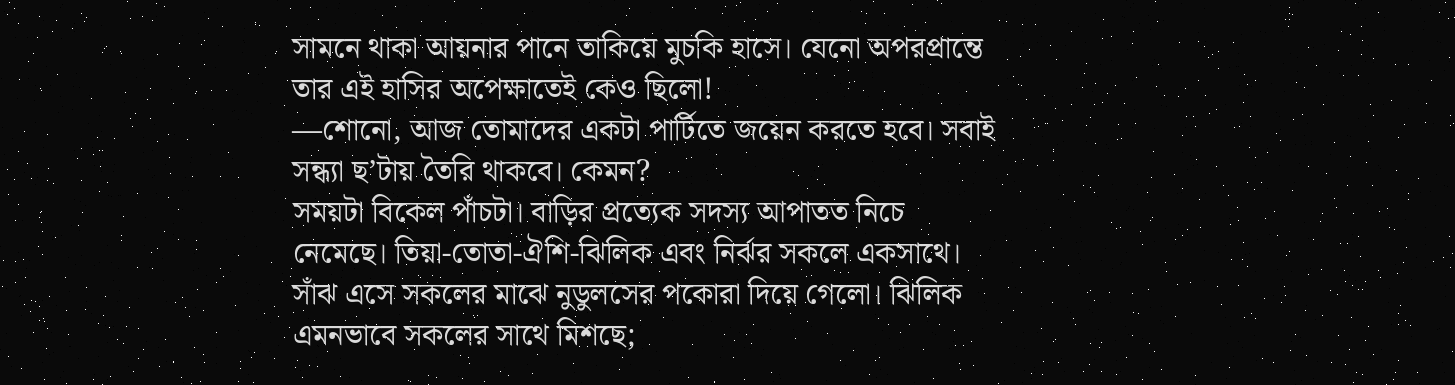সামনে থাকা আয়নার পানে তাকিয়ে মুচকি হাসে। যেনো অপরপ্রান্তে তার এই হাসির অপেক্ষাতেই কেও ছিলো!
—শোনো, আজ তোমাদের একটা পার্টিতে জয়েন করতে হবে। সবাই সন্ধ্যা ছ’টায় তৈরি থাকবে। কেমন?
সময়টা বিকেল পাঁচটা। বাড়ির প্রত্যেক সদস্য আপাতত নিচে নেমেছে। তিয়া-তোতা-ঐশি-ঝিলিক এবং নির্ঝর সকলে একসাথে। সাঁঝ এসে সকলের মাঝে নুডুলসের পকোরা দিয়ে গেলো। ঝিলিক এমনভাবে সকলের সাথে মিশছে;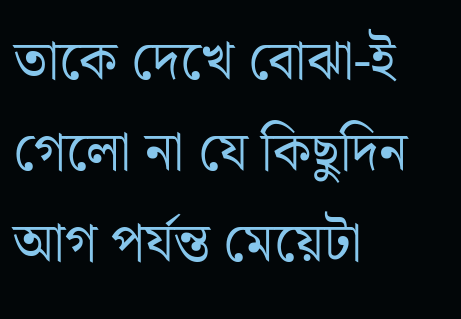তাকে দেখে বোঝা-ই গেলো না যে কিছুদিন আগ পর্যন্ত মেয়েটা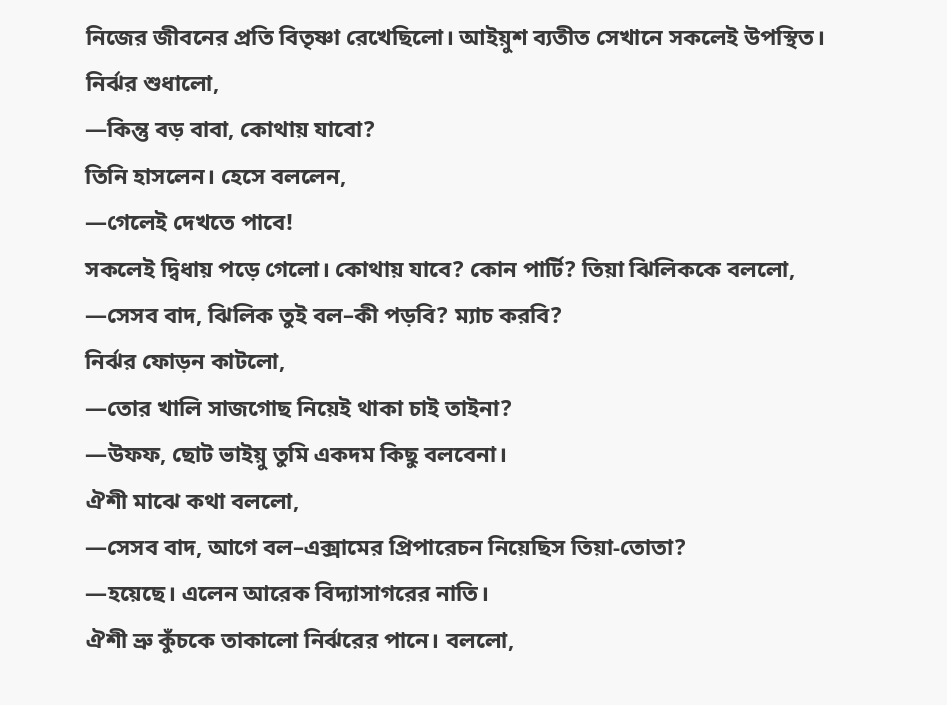নিজের জীবনের প্রতি বিতৃষ্ণা রেখেছিলো। আইয়ুশ ব্যতীত সেখানে সকলেই উপস্থিত। নির্ঝর শুধালো,
—কিন্তু বড় বাবা, কোথায় যাবো?
তিনি হাসলেন। হেসে বললেন,
—গেলেই দেখতে পাবে!
সকলেই দ্বিধায় পড়ে গেলো। কোথায় যাবে? কোন পার্টি? তিয়া ঝিলিককে বললো,
—সেসব বাদ, ঝিলিক তুই বল–কী পড়বি? ম্যাচ করবি?
নির্ঝর ফোড়ন কাটলো,
—তোর খালি সাজগোছ নিয়েই থাকা চাই তাইনা?
—উফফ, ছোট ভাইয়ু তুমি একদম কিছু বলবেনা।
ঐশী মাঝে কথা বললো,
—সেসব বাদ, আগে বল–এক্সামের প্রিপারেচন নিয়েছিস তিয়া-তোতা?
—হয়েছে। এলেন আরেক বিদ্যাসাগরের নাতি।
ঐশী ভ্রু কুঁচকে তাকালো নির্ঝরের পানে। বললো,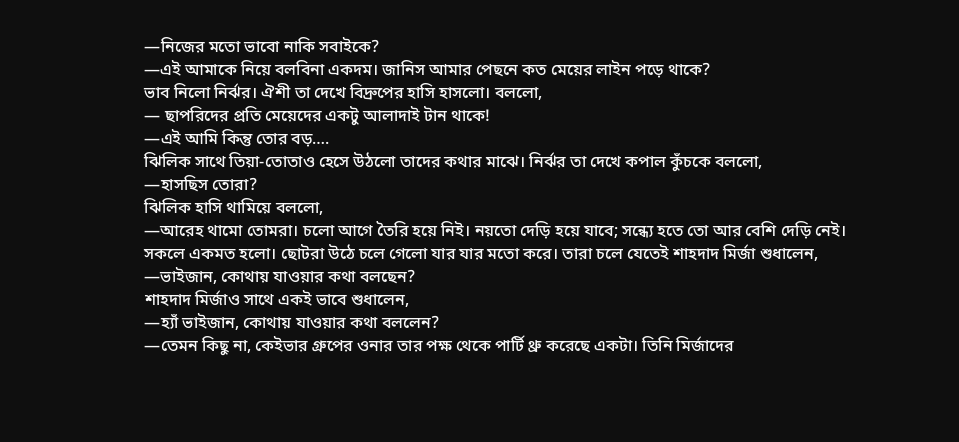—নিজের মতো ভাবো নাকি সবাইকে?
—এই আমাকে নিয়ে বলবিনা একদম। জানিস আমার পেছনে কত মেয়ের লাইন পড়ে থাকে?
ভাব নিলো নির্ঝর। ঐশী তা দেখে বিদ্রুপের হাসি হাসলো। বললো,
— ছাপরিদের প্রতি মেয়েদের একটু আলাদাই টান থাকে!
—এই আমি কিন্তু তোর বড়….
ঝিলিক সাথে তিয়া-তোতাও হেসে উঠলো তাদের কথার মাঝে। নির্ঝর তা দেখে কপাল কুঁচকে বললো,
—হাসছিস তোরা?
ঝিলিক হাসি থামিয়ে বললো,
—আরেহ থামো তোমরা। চলো আগে তৈরি হয়ে নিই। নয়তো দেড়ি হয়ে যাবে; সন্ধ্যে হতে তো আর বেশি দেড়ি নেই।
সকলে একমত হলো। ছোটরা উঠে চলে গেলো যার যার মতো করে। তারা চলে যেতেই শাহদাদ মির্জা শুধালেন,
—ভাইজান, কোথায় যাওয়ার কথা বলছেন?
শাহদাদ মির্জাও সাথে একই ভাবে শুধালেন,
—হ্যাঁ ভাইজান, কোথায় যাওয়ার কথা বললেন?
—তেমন কিছু না, কেইভার গ্রুপের ওনার তার পক্ষ থেকে পার্টি থ্রু করেছে একটা। তিনি মির্জাদের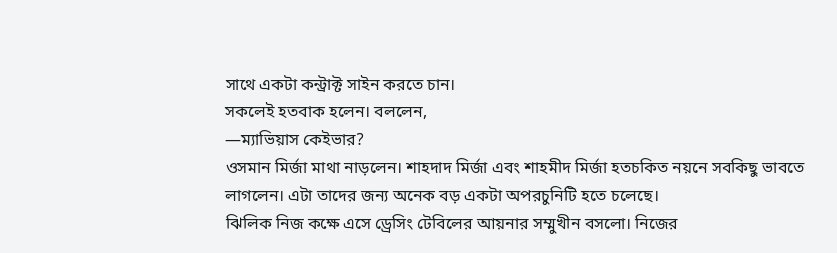সাথে একটা কন্ট্রাক্ট সাইন করতে চান।
সকলেই হতবাক হলেন। বললেন,
—ম্যাভিয়াস কেইভার?
ওসমান মির্জা মাথা নাড়লেন। শাহদাদ মির্জা এবং শাহমীদ মির্জা হতচকিত নয়নে সবকিছু ভাবতে লাগলেন। এটা তাদের জন্য অনেক বড় একটা অপরচুনিটি হতে চলেছে।
ঝিলিক নিজ কক্ষে এসে ড্রেসিং টেবিলের আয়নার সম্মুখীন বসলো। নিজের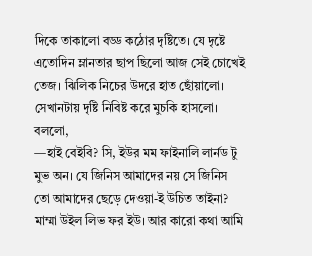দিকে তাকালো বড্ড কঠোর দৃষ্টিতে। যে দৃষ্টে এতোদিন ম্লানতার ছাপ ছিলো আজ সেই চোখেই তেজ। ঝিলিক নিচের উদরে হাত ছোঁয়ালো। সেখানটায় দৃষ্টি নিবিষ্ট করে মুচকি হাসলো। বললো,
—হাই বেইবি? সি, ইউর মম ফাইনালি লার্নড টু মুভ অন। যে জিনিস আমাদের নয় সে জিনিস তো আমাদের ছেড়ে দেওয়া-ই উচিত তাইনা? মাম্মা উইল লিভ ফর ইউ। আর কারো কথা আমি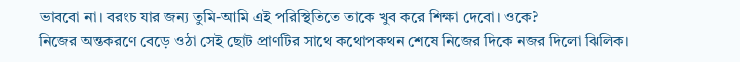ভাববো না। বরংচ যার জন্য তুমি-আমি এই পরিস্থিতিতে তাকে খুব করে শিক্ষা দেবো। ওকে?
নিজের অন্তকরণে বেড়ে ওঠা সেই ছোট প্রাণটির সাথে কথোপকথন শেষে নিজের দিকে নজর দিলো ঝিলিক।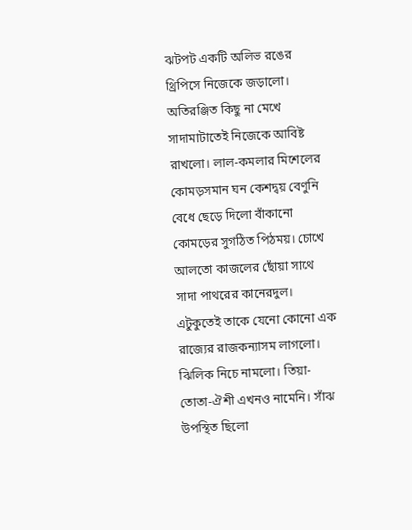ঝটপট একটি অলিভ রঙের থ্রিপিসে নিজেকে জড়ালো। অতিরঞ্জিত কিছু না মেখে সাদামাটাতেই নিজেকে আবিষ্ট রাখলো। লাল-কমলার মিশেলের কোমড়সমান ঘন কেশদ্বয় বেণুনি বেধে ছেড়ে দিলো বাঁকানো কোমড়ের সুগঠিত পিঠময়। চোখে আলতো কাজলের ছোঁয়া সাথে সাদা পাথরের কানেরদুল। এটুকুতেই তাকে যেনো কোনো এক রাজ্যের রাজকন্যাসম লাগলো। ঝিলিক নিচে নামলো। তিয়া-তোতা-ঐশী এখনও নামেনি। সাঁঝ উপস্থিত ছিলো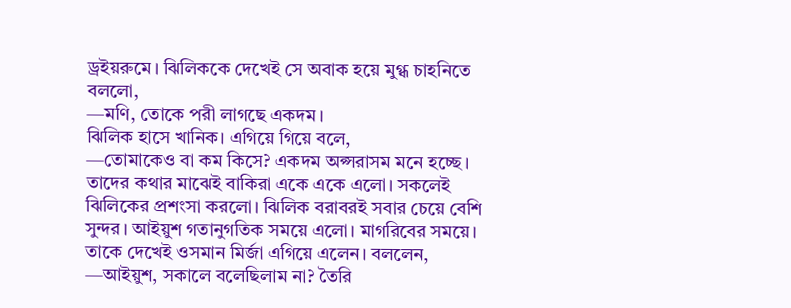ড্রইয়রুমে। ঝিলিককে দেখেই সে অবাক হয়ে মুগ্ধ চাহনিতে বললো,
—মণি, তোকে পরী লাগছে একদম।
ঝিলিক হাসে খানিক। এগিয়ে গিয়ে বলে,
—তোমাকেও বা কম কিসে? একদম অপ্সরাসম মনে হচ্ছে।
তাদের কথার মাঝেই বাকিরা একে একে এলো। সকলেই ঝিলিকের প্রশংসা করলো। ঝিলিক বরাবরই সবার চেয়ে বেশি সুন্দর। আইয়ুশ গতানুগতিক সময়ে এলো। মাগরিবের সময়ে। তাকে দেখেই ওসমান মির্জা এগিয়ে এলেন। বললেন,
—আইয়ুশ, সকালে বলেছিলাম না? তৈরি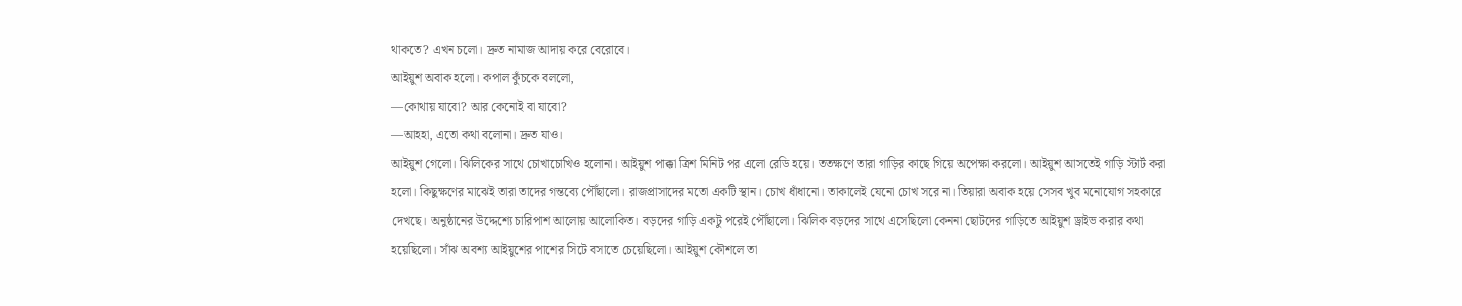থাকতে? এখন চলো। দ্রুত নামাজ আদায় করে বেরোবে।
আইয়ুশ অবাক হলো। কপাল কুঁচকে বললো,
—কোথায় যাবো? আর কেনোই বা যাবো?
—আহহা, এতো কথা বলোনা। দ্রুত যাও।
আইয়ুশ গেলো। ঝিলিকের সাথে চোখাচোখিও হলোনা। আইয়ুশ পাক্কা ত্রিশ মিনিট পর এলো রেডি হয়ে। ততক্ষণে তারা গাড়ির কাছে গিয়ে অপেক্ষা করলো। আইয়ুশ আসতেই গাড়ি স্টার্ট করা হলো। কিছুক্ষণের মাঝেই তারা তাদের গন্তব্যে পৌঁছালো। রাজপ্রাসাদের মতো একটি স্থান। চোখ ধাঁধানো। তাকালেই যেনো চোখ সরে না। তিয়ারা অবাক হয়ে সেসব খুব মনোযোগ সহকারে দেখছে। অনুষ্ঠানের উদ্দেশ্যে চারিপাশ আলোয় আলোকিত। বড়দের গাড়ি একটু পরেই পৌঁছালো। ঝিলিক বড়দের সাথে এসেছিলো কেননা ছোটদের গাড়িতে আইয়ুশ ড্রাইভ করার কথা হয়েছিলো। সাঁঝ অবশ্য আইয়ুশের পাশের সিটে বসাতে চেয়েছিলো। আইয়ুশ কৌশলে তা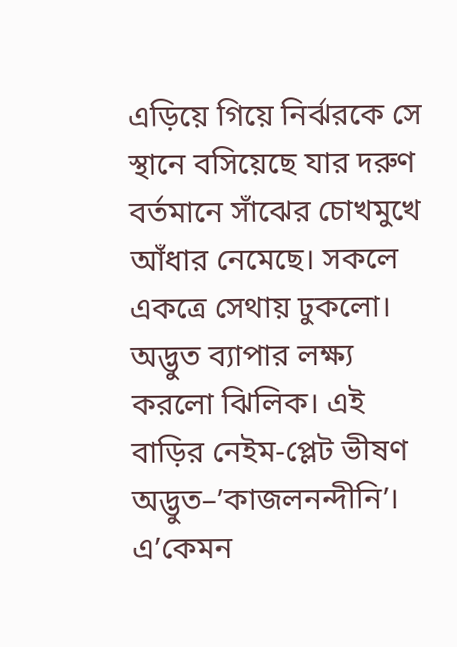এড়িয়ে গিয়ে নির্ঝরকে সে স্থানে বসিয়েছে যার দরুণ বর্তমানে সাঁঝের চোখমুখে আঁধার নেমেছে। সকলে একত্রে সেথায় ঢুকলো। অদ্ভুত ব্যাপার লক্ষ্য করলো ঝিলিক। এই বাড়ির নেইম-প্লেট ভীষণ অদ্ভুত–’কাজলনন্দীনি’। এ’কেমন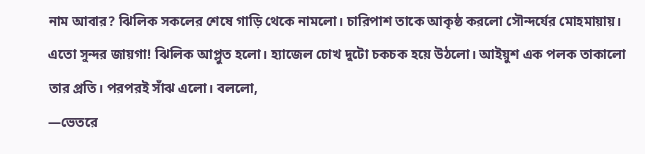নাম আবার? ঝিলিক সকলের শেষে গাড়ি থেকে নামলো। চারিপাশ তাকে আকৃষ্ঠ করলো সৌন্দর্যের মোহমায়ায়। এতো সুন্দর জায়গা! ঝিলিক আপ্লুত হলো। হ্যাজেল চোখ দুটো চকচক হয়ে উঠলো। আইয়ুশ এক পলক তাকালো তার প্রতি। পরপরই সাঁঝ এলো। বললো,
—ভেতরে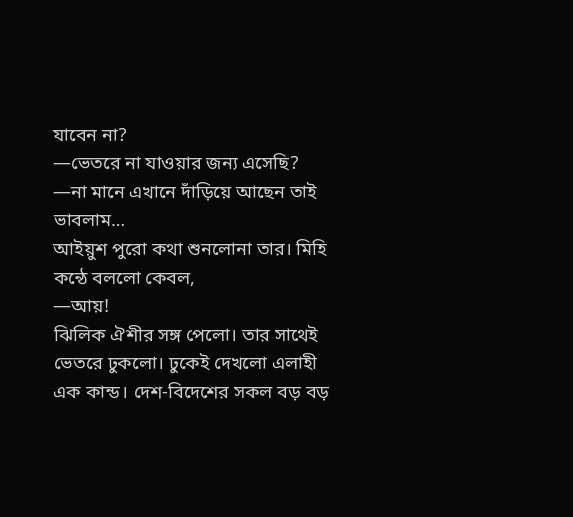যাবেন না?
—ভেতরে না যাওয়ার জন্য এসেছি?
—না মানে এখানে দাঁড়িয়ে আছেন তাই ভাবলাম…
আইয়ুশ পুরো কথা শুনলোনা তার। মিহি কন্ঠে বললো কেবল,
—আয়!
ঝিলিক ঐশীর সঙ্গ পেলো। তার সাথেই ভেতরে ঢুকলো। ঢুকেই দেখলো এলাহী এক কান্ড। দেশ-বিদেশের সকল বড় বড়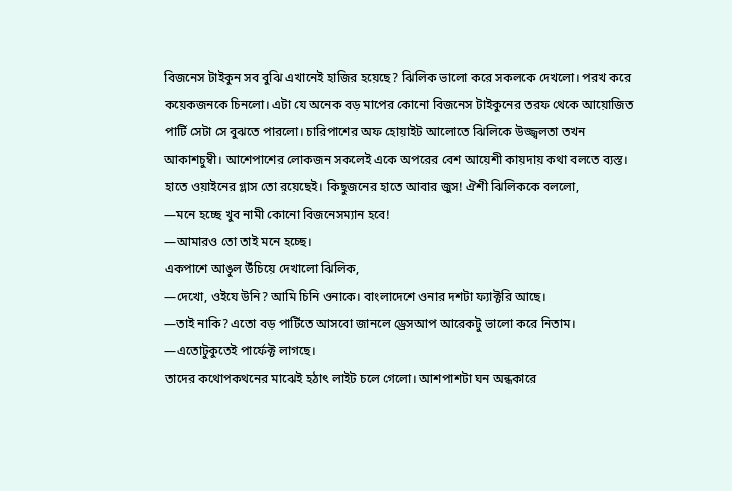বিজনেস টাইকুন সব বুঝি এখানেই হাজির হয়েছে? ঝিলিক ভালো করে সকলকে দেখলো। পরখ করে কয়েকজনকে চিনলো। এটা যে অনেক বড় মাপের কোনো বিজনেস টাইকুনের তরফ থেকে আয়োজিত পার্টি সেটা সে বুঝতে পারলো। চারিপাশের অফ হোয়াইট আলোতে ঝিলিকে উজ্জ্বলতা তখন আকাশচুম্বী। আশেপাশের লোকজন সকলেই একে অপরের বেশ আয়েশী কায়দায় কথা বলতে ব্যস্ত। হাতে ওয়াইনের গ্লাস তো রয়েছেই। কিছুজনের হাতে আবার জুস! ঐশী ঝিলিককে বললো,
—মনে হচ্ছে খুব নামী কোনো বিজনেসম্যান হবে!
—আমারও তো তাই মনে হচ্ছে।
একপাশে আঙুল উঁচিয়ে দেখালো ঝিলিক,
—দেখো, ওইযে উনি? আমি চিনি ওনাকে। বাংলাদেশে ওনার দশটা ফ্যাক্টরি আছে।
—তাই নাকি? এতো বড় পার্টিতে আসবো জানলে ড্রেসআপ আরেকটু ভালো করে নিতাম।
—এতোটুকুতেই পার্ফেক্ট লাগছে।
তাদের কথোপকথনের মাঝেই হঠাৎ লাইট চলে গেলো। আশপাশটা ঘন অন্ধকারে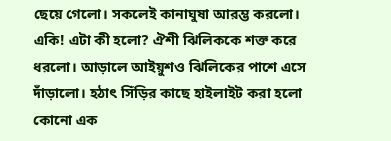ছেয়ে গেলো। সকলেই কানাঘুষা আরম্ভ করলো। একি! এটা কী হলো? ঐশী ঝিলিককে শক্ত করে ধরলো। আড়ালে আইয়ুশও ঝিলিকের পাশে এসে দাঁড়ালো। হঠাৎ সিঁড়ির কাছে হাইলাইট করা হলো কোনো এক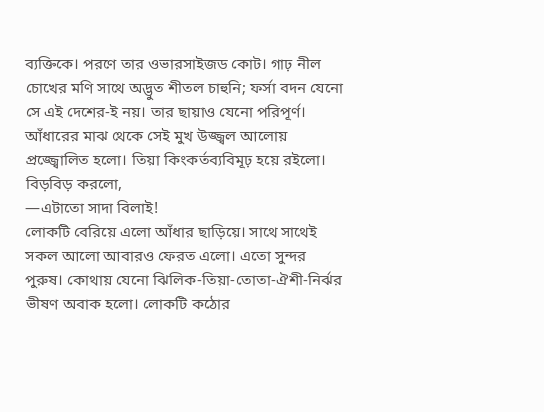ব্যক্তিকে। পরণে তার ওভারসাইজড কোট। গাঢ় নীল চোখের মণি সাথে অদ্ভুত শীতল চাহুনি; ফর্সা বদন যেনো সে এই দেশের-ই নয়। তার ছায়াও যেনো পরিপূর্ণ। আঁধারের মাঝ থেকে সেই মুখ উজ্জ্বল আলোয় প্রজ্জ্বোলিত হলো। তিয়া কিংকর্তব্যবিমূঢ় হয়ে রইলো। বিড়বিড় করলো,
—এটাতো সাদা বিলাই!
লোকটি বেরিয়ে এলো আঁধার ছাড়িয়ে। সাথে সাথেই সকল আলো আবারও ফেরত এলো। এতো সুন্দর পুরুষ। কোথায় যেনো ঝিলিক-তিয়া-তোতা-ঐশী-নির্ঝর ভীষণ অবাক হলো। লোকটি কঠোর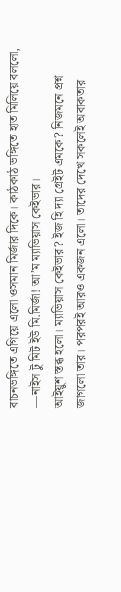বাচনভঙ্গিতে এগিয়ে এলো ওসমান মির্জার দিকে। কাঠকাঠ ভঙ্গিতে হাত মিলিয়ে বললো,
—নাইস টু মিট ইউ মি.মির্জা! আ’ম ম্যাভিয়াস কেইভার।
আইয়ুশ স্তব্ধ হলো। ম্যাভিয়াস কেইভার? ইজ হি দ্যা গ্রেইট এমকে? নিজমনে প্রশ্ন জাগলো তার। পরপরই আরও একজন এলো। তাদের দেখে সকলেই অবাকতার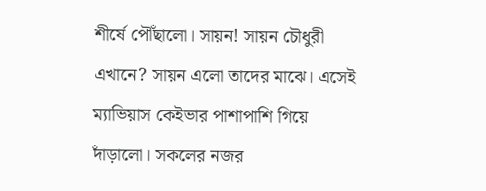শীর্ষে পৌঁছালো। সায়ন! সায়ন চৌধুরী এখানে? সায়ন এলো তাদের মাঝে। এসেই ম্যাভিয়াস কেইভার পাশাপাশি গিয়ে দাঁড়ালো। সকলের নজর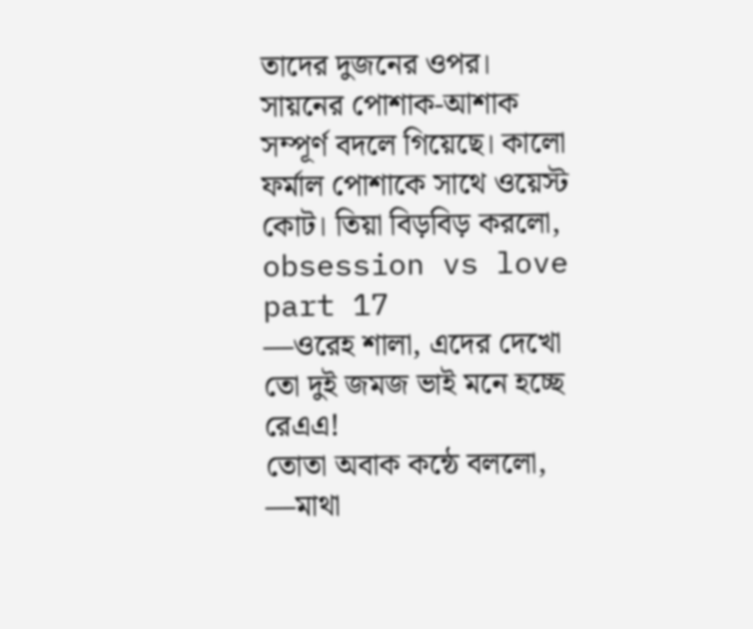তাদের দুজনের ওপর। সায়নের পোশাক-আশাক সম্পূর্ণ বদলে গিয়েছে। কালো ফর্মাল পোশাকে সাথে ওয়েস্ট কোট। তিয়া বিড়বিড় করলো,
obsession vs love part 17
—ওরেহ শালা, এদের দেখো তো দুই জমজ ভাই মনে হচ্ছে রেএএ!
তোতা অবাক কন্ঠে বললো,
—মাথা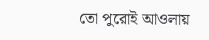তো পুরোই আওলায়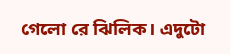গেলো রে ঝিলিক। এদুটো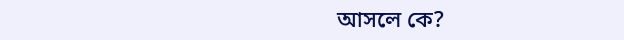আসলে কে?